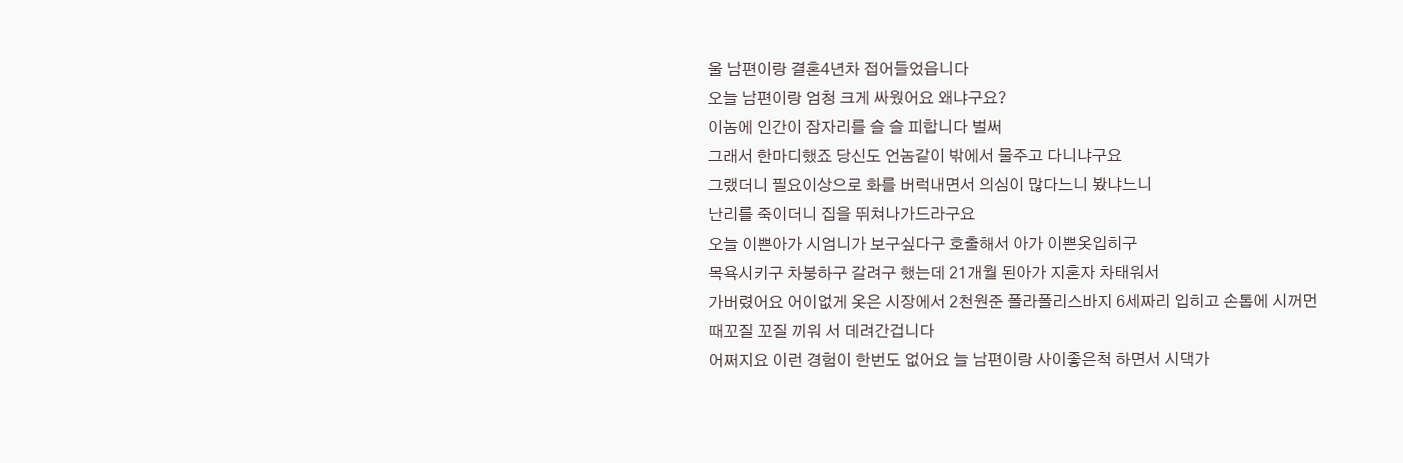울 남편이랑 결혼4년차 접어들었읍니다
오늘 남편이랑 엄청 크게 싸웠어요 왜냐구요?
이놈에 인간이 잠자리를 슬 슬 피합니다 벌써
그래서 한마디했죠 당신도 언놈같이 밖에서 물주고 다니냐구요
그랬더니 필요이상으로 화를 버럭내면서 의심이 많다느니 봤냐느니
난리를 죽이더니 집을 뛰쳐나가드라구요
오늘 이쁜아가 시엄니가 보구싶다구 호출해서 아가 이쁜옷입히구
목욕시키구 차붕하구 갈려구 했는데 21개월 된아가 지혼자 차태워서
가버렸어요 어이없게 옷은 시장에서 2천원준 폴라폴리스바지 6세짜리 입히고 손톱에 시꺼먼
때꼬질 꼬질 끼워 서 데려간겁니다
어쩌지요 이런 경험이 한번도 없어요 늘 남편이랑 사이좋은척 하면서 시댁가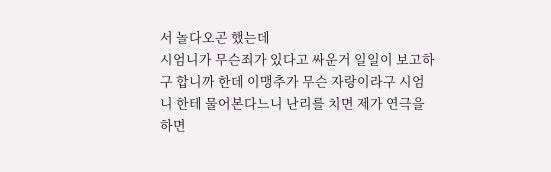서 놀다오곤 했는데
시엄니가 무슨죄가 있다고 싸운거 일일이 보고하구 합니까 한데 이맹추가 무슨 자랑이라구 시엄니 한테 물어본다느니 난리를 치면 제가 연극을 하면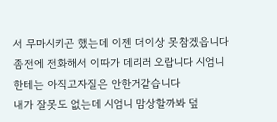서 무마시키곤 했는데 이젠 더이상 못참겠읍니다 좀전에 전화해서 이따가 데리러 오랍니다 시엄니한테는 아직고자질은 안한거같습니다
내가 잘못도 없는데 시엄니 맘상할까봐 덮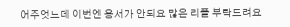어주엇느데 이번엔 용서가 안되요 많은 리플 부탁드려요